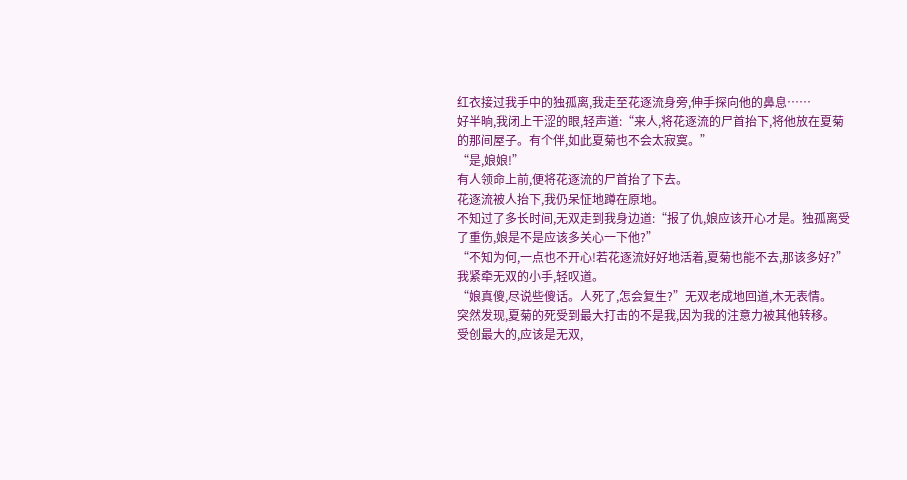红衣接过我手中的独孤离,我走至花逐流身旁,伸手探向他的鼻息……
好半晌,我闭上干涩的眼,轻声道:“来人,将花逐流的尸首抬下,将他放在夏菊的那间屋子。有个伴,如此夏菊也不会太寂寞。”
“是,娘娘!”
有人领命上前,便将花逐流的尸首抬了下去。
花逐流被人抬下,我仍呆怔地蹲在原地。
不知过了多长时间,无双走到我身边道:“报了仇,娘应该开心才是。独孤离受了重伤,娘是不是应该多关心一下他?”
“不知为何,一点也不开心!若花逐流好好地活着,夏菊也能不去,那该多好?”我紧牵无双的小手,轻叹道。
“娘真傻,尽说些傻话。人死了,怎会复生?”无双老成地回道,木无表情。
突然发现,夏菊的死受到最大打击的不是我,因为我的注意力被其他转移。
受创最大的,应该是无双,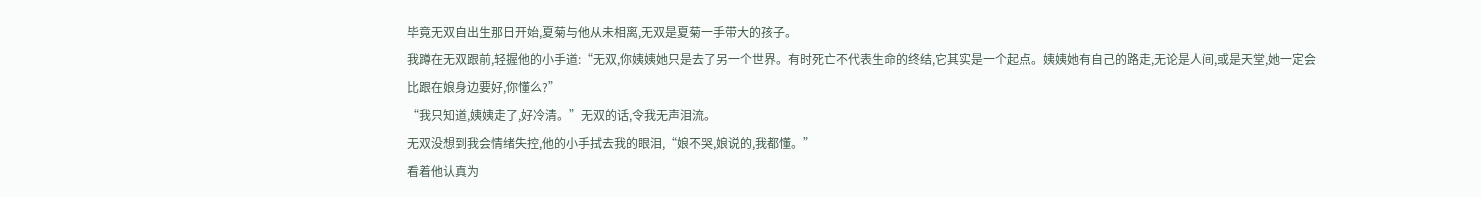毕竟无双自出生那日开始,夏菊与他从未相离,无双是夏菊一手带大的孩子。
我蹲在无双跟前,轻握他的小手道:“无双,你姨姨她只是去了另一个世界。有时死亡不代表生命的终结,它其实是一个起点。姨姨她有自己的路走,无论是人间,或是天堂,她一定会比跟在娘身边要好,你懂么?”
“我只知道,姨姨走了,好冷清。”无双的话,令我无声泪流。
无双没想到我会情绪失控,他的小手拭去我的眼泪,“娘不哭,娘说的,我都懂。”
看着他认真为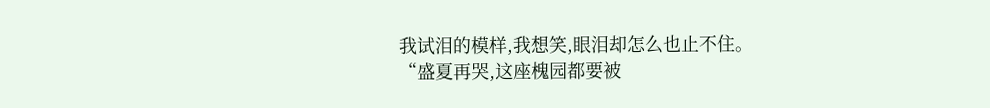我试泪的模样,我想笑,眼泪却怎么也止不住。
“盛夏再哭,这座槐园都要被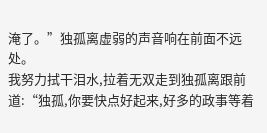淹了。”独孤离虚弱的声音响在前面不远处。
我努力拭干泪水,拉着无双走到独孤离跟前道:“独孤,你要快点好起来,好多的政事等着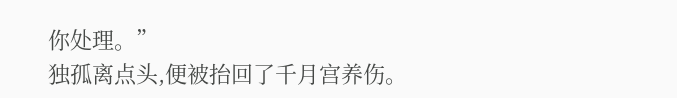你处理。”
独孤离点头,便被抬回了千月宫养伤。